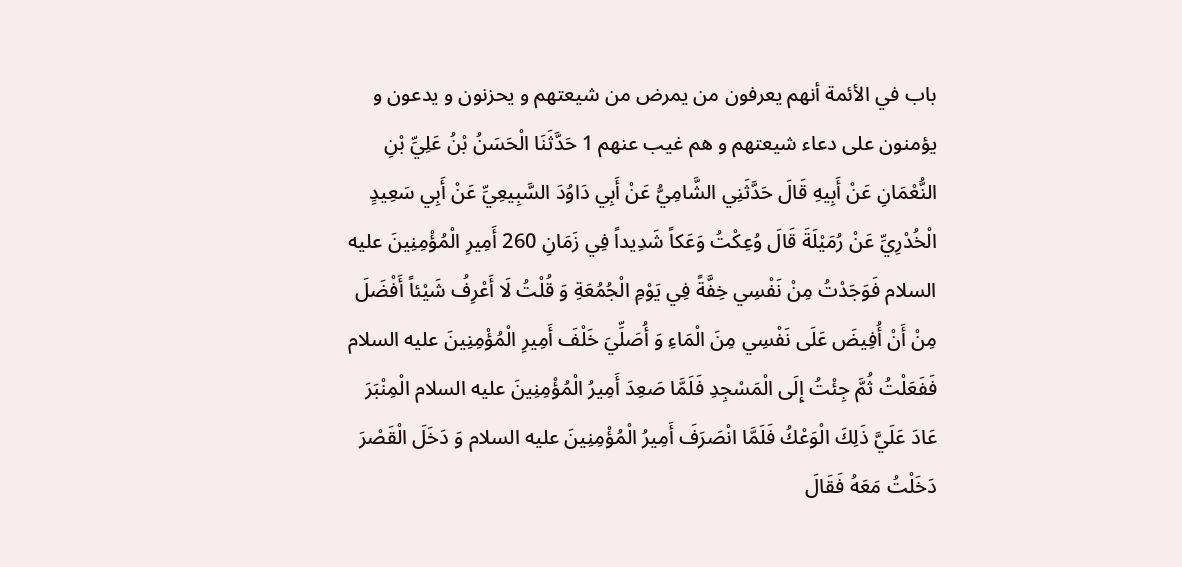باب في الأئمة أنهم يعرفون من يمرض من شيعتهم و يحزنون و يدعون و يؤمنون على دعاء شيعتهم و هم غيب عنهم 1 حَدَّثَنَا الْحَسَنُ بْنُ عَلِيِّ بْنِ النُّعْمَانِ عَنْ أَبِيهِ قَالَ حَدَّثَنِي الشَّامِيُّ عَنْ أَبِي دَاوُدَ السَّبِيعِيِّ عَنْ أَبِي سَعِيدٍ الْخُدْرِيِّ عَنْ رُمَيْلَةَ قَالَ وُعِكْتُ وَعَكاً شَدِيداً فِي زَمَانِ 260 أَمِيرِ الْمُؤْمِنِينَ عليه السلام فَوَجَدْتُ مِنْ نَفْسِي خِفَّةً فِي يَوْمِ الْجُمُعَةِ وَ قُلْتُ لَا أَعْرِفُ شَيْئاً أَفْضَلَ مِنْ أَنْ أُفِيضَ عَلَى نَفْسِي مِنَ الْمَاءِ وَ أُصَلِّيَ خَلْفَ أَمِيرِ الْمُؤْمِنِينَ عليه السلام فَفَعَلْتُ ثُمَّ جِئْتُ إِلَى الْمَسْجِدِ فَلَمَّا صَعِدَ أَمِيرُ الْمُؤْمِنِينَ عليه السلام الْمِنْبَرَ عَادَ عَلَيَّ ذَلِكَ الْوَعْكُ فَلَمَّا انْصَرَفَ أَمِيرُ الْمُؤْمِنِينَ عليه السلام وَ دَخَلَ الْقَصْرَ دَخَلْتُ مَعَهُ فَقَالَ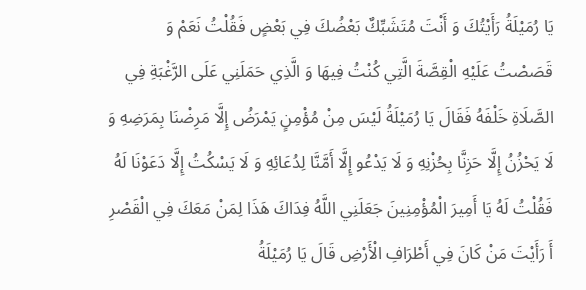يَا رُمَيْلَةُ رَأَيْتُكَ وَ أَنْتَ مُتَشَبِّكٌ بَعْضُكَ فِي بَعْضٍ فَقُلْتُ نَعَمْ وَ قَصَصْتُ عَلَيْهِ الْقِصَّةَ الَّتِي كُنْتُ فِيهَا وَ الَّذِي حَمَلَنِي عَلَى الرَّغْبَةِ فِي الصَّلَاةِ خَلْفَهُ فَقَالَ يَا رُمَيْلَةُ لَيْسَ مِنْ مُؤْمِنٍ يَمْرَضُ إِلَّا مَرِضْنَا بِمَرَضِهِ وَ لَا يَحْزُنُ إِلَّا حَزِنَّا بِحُزْنِهِ وَ لَا يَدْعُو إِلَّا أَمَّنَّا لِدُعَائِهِ وَ لَا يَسْكُتُ إِلَّا دَعَوْنَا لَهُ فَقُلْتُ لَهُ يَا أَمِيرَ الْمُؤْمِنِينَ جَعَلَنِي اللَّهُ فِدَاكَ هَذَا لِمَنْ مَعَكَ فِي الْقَصْرِ أَ رَأَيْتَ مَنْ كَانَ فِي أَطْرَافِ الْأَرْضِ قَالَ يَا رُمَيْلَةُ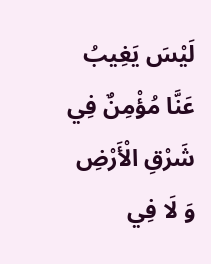لَيْسَ يَغِيبُ عَنَّا مُؤْمِنٌ فِي شَرْقِ الْأَرْضِ وَ لَا فِي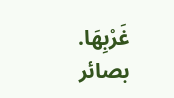غَرْبِهَا.
بصائر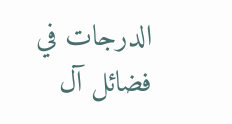الدرجات في فضائل آل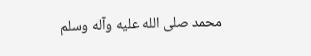محمد صلى الله عليه وآله وسلم